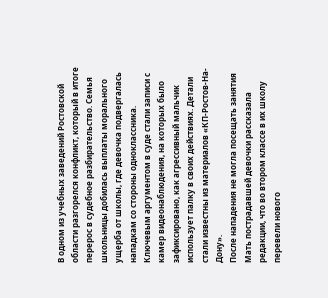В одном из учебных заведений Ростовской области разгорелся конфликт, который в итоге перерос в судебное разбирательство. Семья школьницы добилась выплаты морального ущерба от школы, где девочка подвергалась нападкам со стороны одноклассника. Ключевым аргументом в суде стали записи с камер видеонаблюдения, на которых было зафиксировано, как агрессивный мальчик использует палку в своих действиях. Детали стали известны из материалов «КП-Ростов-На-Дону».
После нападения не могла посещать занятия
Мать пострадавшей девочки рассказала редакции, что во втором классе в их школу перевели нового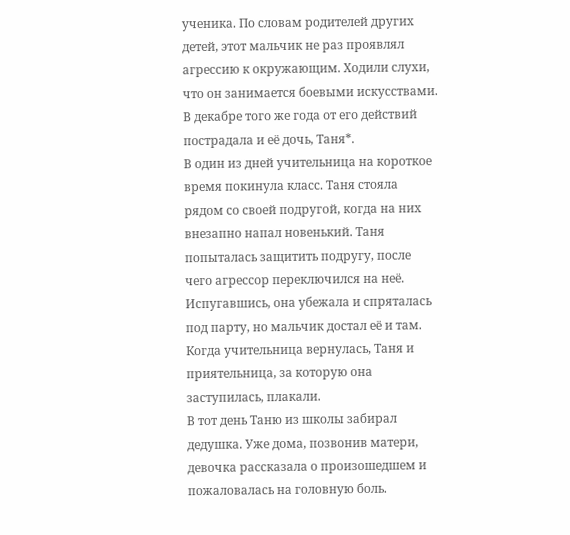ученика. По словам родителей других детей, этот мальчик не раз проявлял агрессию к окружающим. Ходили слухи, что он занимается боевыми искусствами. В декабре того же года от его действий пострадала и её дочь, Таня*.
В один из дней учительница на короткое время покинула класс. Таня стояла рядом со своей подругой, когда на них внезапно напал новенький. Таня попыталась защитить подругу, после чего агрессор переключился на неё. Испугавшись, она убежала и спряталась под парту, но мальчик достал её и там. Когда учительница вернулась, Таня и приятельница, за которую она заступилась, плакали.
В тот день Таню из школы забирал дедушка. Уже дома, позвонив матери, девочка рассказала о произошедшем и пожаловалась на головную боль.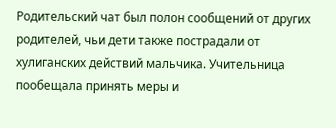Родительский чат был полон сообщений от других родителей, чьи дети также пострадали от хулиганских действий мальчика. Учительница пообещала принять меры и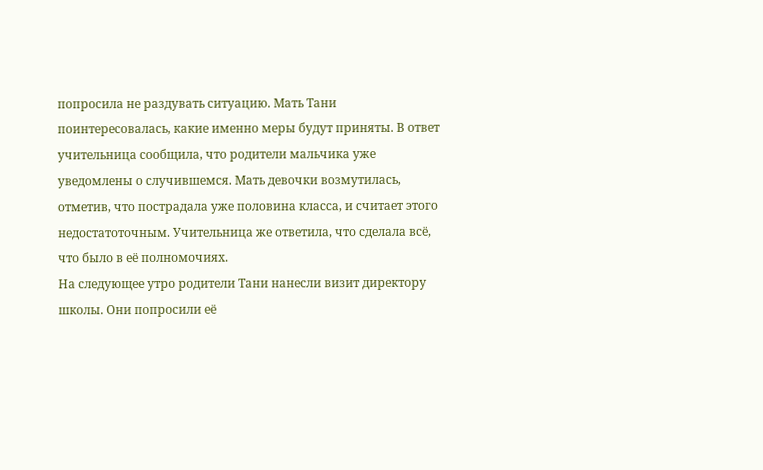попросила не раздувать ситуацию. Мать Тани поинтересовалась, какие именно меры будут приняты. В ответ учительница сообщила, что родители мальчика уже уведомлены о случившемся. Мать девочки возмутилась, отметив, что пострадала уже половина класса, и считает этого недостатоточным. Учительница же ответила, что сделала всё, что было в её полномочиях.
На следующее утро родители Тани нанесли визит директору школы. Они попросили её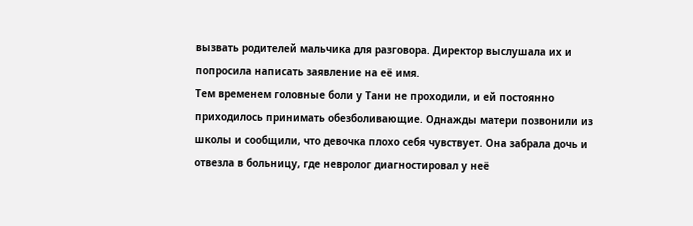вызвать родителей мальчика для разговора. Директор выслушала их и попросила написать заявление на её имя.
Тем временем головные боли у Тани не проходили, и ей постоянно приходилось принимать обезболивающие. Однажды матери позвонили из школы и сообщили, что девочка плохо себя чувствует. Она забрала дочь и отвезла в больницу, где невролог диагностировал у неё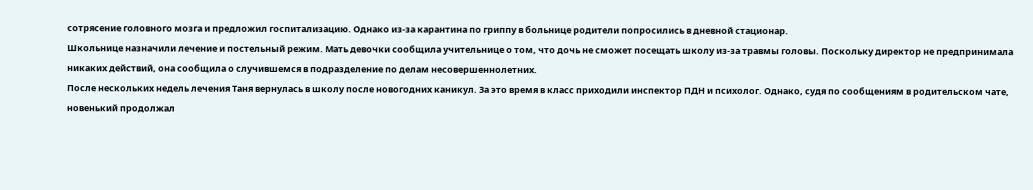сотрясение головного мозга и предложил госпитализацию. Однако из-за карантина по гриппу в больнице родители попросились в дневной стационар.
Школьнице назначили лечение и постельный режим. Мать девочки сообщила учительнице о том, что дочь не сможет посещать школу из-за травмы головы. Поскольку директор не предпринимала никаких действий, она сообщила о случившемся в подразделение по делам несовершеннолетних.
После нескольких недель лечения Таня вернулась в школу после новогодних каникул. За это время в класс приходили инспектор ПДН и психолог. Однако, судя по сообщениям в родительском чате, новенький продолжал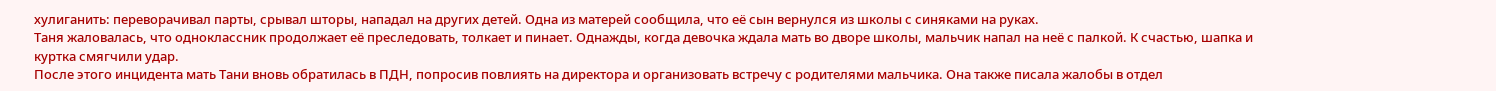хулиганить: переворачивал парты, срывал шторы, нападал на других детей. Одна из матерей сообщила, что её сын вернулся из школы с синяками на руках.
Таня жаловалась, что одноклассник продолжает её преследовать, толкает и пинает. Однажды, когда девочка ждала мать во дворе школы, мальчик напал на неё с палкой. К счастью, шапка и куртка смягчили удар.
После этого инцидента мать Тани вновь обратилась в ПДН, попросив повлиять на директора и организовать встречу с родителями мальчика. Она также писала жалобы в отдел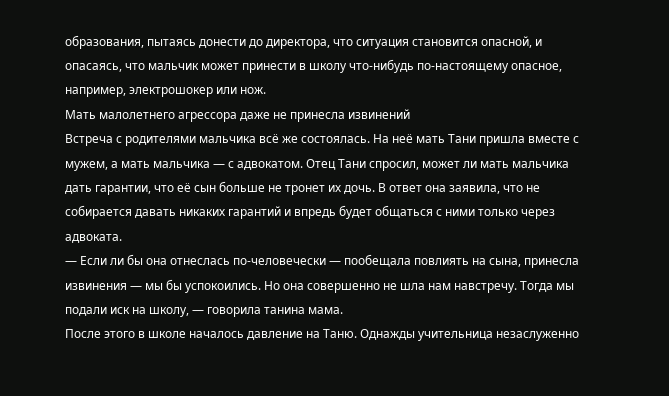образования, пытаясь донести до директора, что ситуация становится опасной, и опасаясь, что мальчик может принести в школу что-нибудь по-настоящему опасное, например, электрошокер или нож.
Мать малолетнего агрессора даже не принесла извинений
Встреча с родителями мальчика всё же состоялась. На неё мать Тани пришла вместе с мужем, а мать мальчика — с адвокатом. Отец Тани спросил, может ли мать мальчика дать гарантии, что её сын больше не тронет их дочь. В ответ она заявила, что не собирается давать никаких гарантий и впредь будет общаться с ними только через адвоката.
— Если ли бы она отнеслась по-человечески — пообещала повлиять на сына, принесла извинения — мы бы успокоились. Но она совершенно не шла нам навстречу. Тогда мы подали иск на школу, — говорила танина мама.
После этого в школе началось давление на Таню. Однажды учительница незаслуженно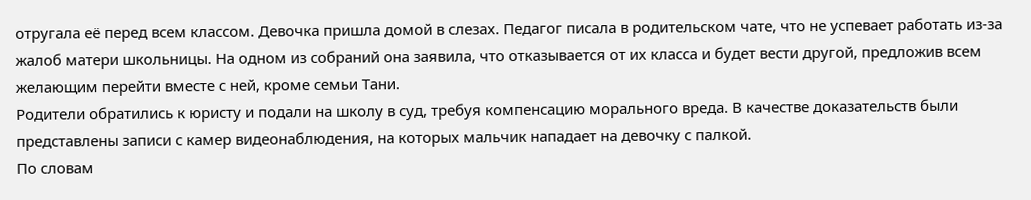отругала её перед всем классом. Девочка пришла домой в слезах. Педагог писала в родительском чате, что не успевает работать из-за жалоб матери школьницы. На одном из собраний она заявила, что отказывается от их класса и будет вести другой, предложив всем желающим перейти вместе с ней, кроме семьи Тани.
Родители обратились к юристу и подали на школу в суд, требуя компенсацию морального вреда. В качестве доказательств были представлены записи с камер видеонаблюдения, на которых мальчик нападает на девочку с палкой.
По словам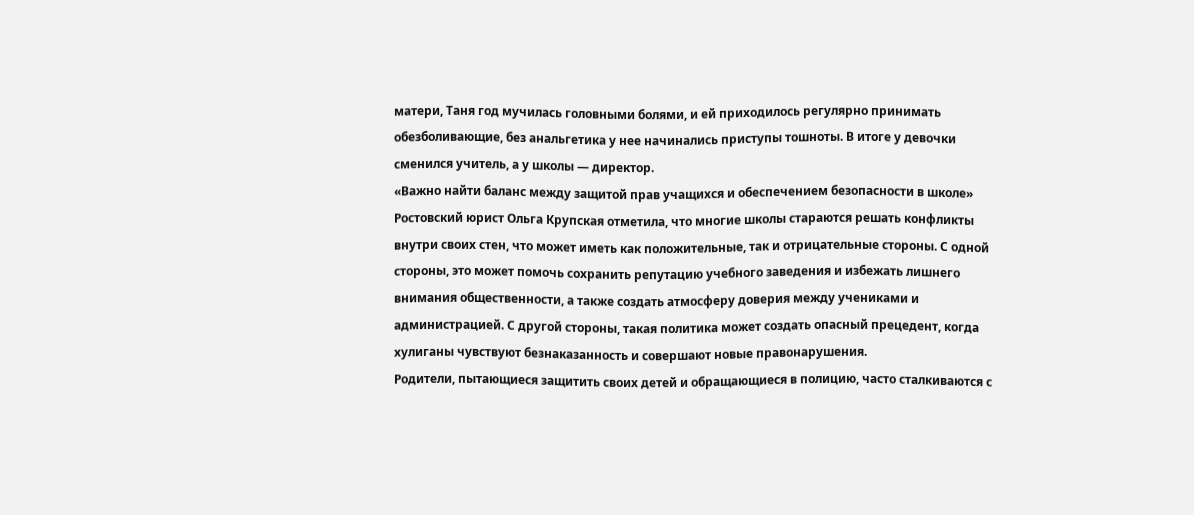матери, Таня год мучилась головными болями, и ей приходилось регулярно принимать обезболивающие, без анальгетика у нее начинались приступы тошноты. В итоге у девочки сменился учитель, а у школы — директор.
«Важно найти баланс между защитой прав учащихся и обеспечением безопасности в школе»
Ростовский юрист Ольга Крупская отметила, что многие школы стараются решать конфликты внутри своих стен, что может иметь как положительные, так и отрицательные стороны. С одной стороны, это может помочь сохранить репутацию учебного заведения и избежать лишнего внимания общественности, а также создать атмосферу доверия между учениками и администрацией. С другой стороны, такая политика может создать опасный прецедент, когда хулиганы чувствуют безнаказанность и совершают новые правонарушения.
Родители, пытающиеся защитить своих детей и обращающиеся в полицию, часто сталкиваются с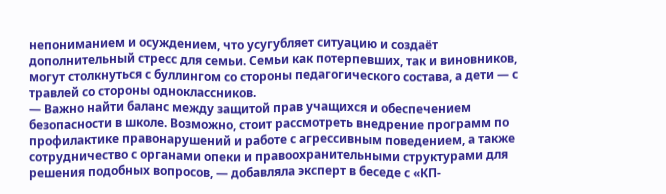непониманием и осуждением, что усугубляет ситуацию и создаёт дополнительный стресс для семьи. Семьи как потерпевших, так и виновников, могут столкнуться с буллингом со стороны педагогического состава, а дети — с травлей со стороны одноклассников.
— Важно найти баланс между защитой прав учащихся и обеспечением безопасности в школе. Возможно, стоит рассмотреть внедрение программ по профилактике правонарушений и работе с агрессивным поведением, а также сотрудничество с органами опеки и правоохранительными структурами для решения подобных вопросов, — добавляла эксперт в беседе с «КП-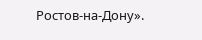Ростов-на-Дону».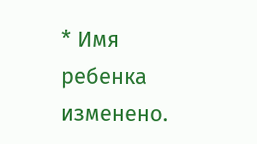* Имя ребенка изменено.